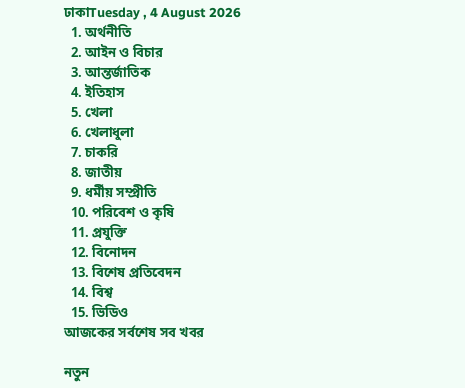ঢাকাTuesday , 4 August 2026
  1. অর্থনীতি
  2. আইন ও বিচার
  3. আন্তর্জাতিক
  4. ইতিহাস
  5. খেলা
  6. খেলাধুলা
  7. চাকরি
  8. জাতীয়
  9. ধর্মীয় সম্প্রীতি
  10. পরিবেশ ও কৃষি
  11. প্রযুক্তি
  12. বিনোদন
  13. বিশেষ প্রতিবেদন
  14. বিশ্ব
  15. ভিডিও
আজকের সর্বশেষ সব খবর

নতুন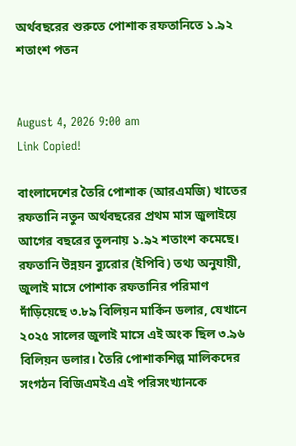অর্থবছরের শুরুতে পোশাক রফতানিতে ১.৯২ শতাংশ পতন


August 4, 2026 9:00 am
Link Copied!

বাংলাদেশের তৈরি পোশাক (আরএমজি) খাতের রফতানি নতুন অর্থবছরের প্রথম মাস জুলাইয়ে আগের বছরের তুলনায় ১.৯২ শতাংশ কমেছে। রফতানি উন্নয়ন ব্যুরোর (ইপিবি) তথ্য অনুযায়ী, জুলাই মাসে পোশাক রফতানির পরিমাণ দাঁড়িয়েছে ৩.৮৯ বিলিয়ন মার্কিন ডলার, যেখানে ২০২৫ সালের জুলাই মাসে এই অংক ছিল ৩.৯৬ বিলিয়ন ডলার। তৈরি পোশাকশিল্প মালিকদের সংগঠন বিজিএমইএ এই পরিসংখ্যানকে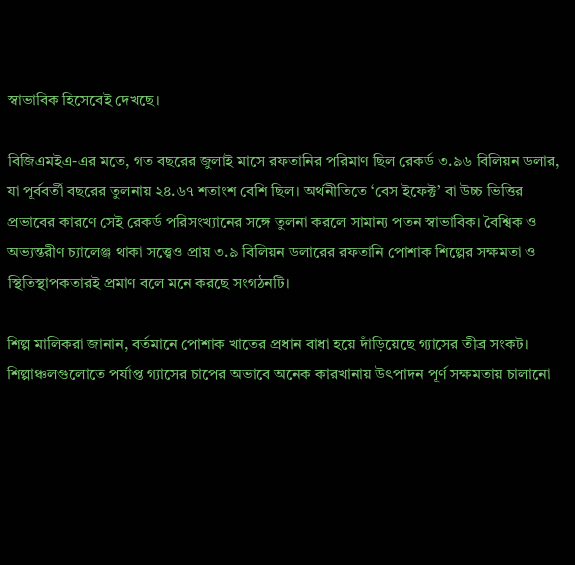স্বাভাবিক হিসেবেই দেখছে।

বিজিএমইএ-এর মতে, গত বছরের জুলাই মাসে রফতানির পরিমাণ ছিল রেকর্ড ৩.৯৬ বিলিয়ন ডলার, যা পূর্ববর্তী বছরের তুলনায় ২৪.৬৭ শতাংশ বেশি ছিল। অর্থনীতিতে ‘বেস ইফেক্ট’ বা উচ্চ ভিত্তির প্রভাবের কারণে সেই রেকর্ড পরিসংখ্যানের সঙ্গে তুলনা করলে সামান্য পতন স্বাভাবিক। বৈশ্বিক ও অভ্যন্তরীণ চ্যালেঞ্জ থাকা সত্ত্বেও প্রায় ৩.৯ বিলিয়ন ডলারের রফতানি পোশাক শিল্পের সক্ষমতা ও স্থিতিস্থাপকতারই প্রমাণ বলে মনে করছে সংগঠনটি।

শিল্প মালিকরা জানান, বর্তমানে পোশাক খাতের প্রধান বাধা হয়ে দাঁড়িয়েছে গ্যাসের তীব্র সংকট। শিল্পাঞ্চলগুলোতে পর্যাপ্ত গ্যাসের চাপের অভাবে অনেক কারখানায় উৎপাদন পূর্ণ সক্ষমতায় চালানো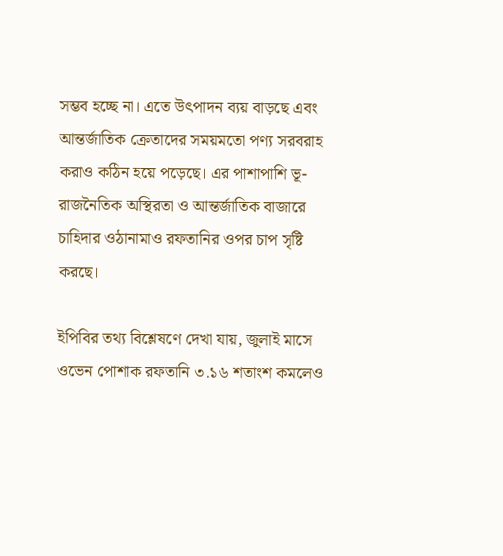সম্ভব হচ্ছে না। এতে উৎপাদন ব্যয় বাড়ছে এবং আন্তর্জাতিক ক্রেতাদের সময়মতো পণ্য সরবরাহ করাও কঠিন হয়ে পড়েছে। এর পাশাপাশি ভূ-রাজনৈতিক অস্থিরতা ও আন্তর্জাতিক বাজারে চাহিদার ওঠানামাও রফতানির ওপর চাপ সৃষ্টি করছে।

ইপিবির তথ্য বিশ্লেষণে দেখা যায়, জুলাই মাসে ওভেন পোশাক রফতানি ৩.১৬ শতাংশ কমলেও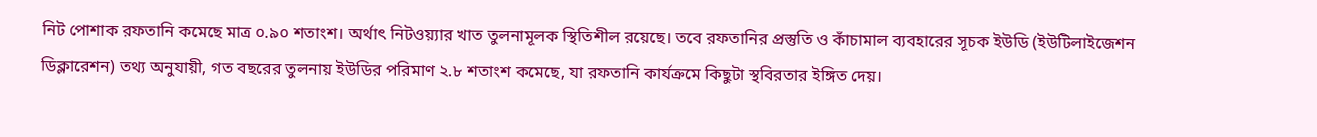নিট পোশাক রফতানি কমেছে মাত্র ০.৯০ শতাংশ। অর্থাৎ নিটওয়্যার খাত তুলনামূলক স্থিতিশীল রয়েছে। তবে রফতানির প্রস্তুতি ও কাঁচামাল ব্যবহারের সূচক ইউডি (ইউটিলাইজেশন ডিক্লারেশন) তথ্য অনুযায়ী, গত বছরের তুলনায় ইউডির পরিমাণ ২.৮ শতাংশ কমেছে, যা রফতানি কার্যক্রমে কিছুটা স্থবিরতার ইঙ্গিত দেয়।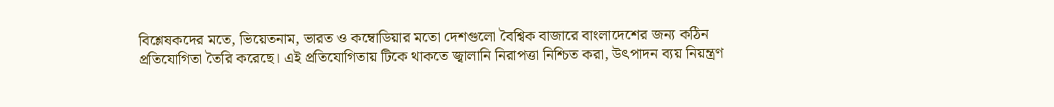বিশ্লেষকদের মতে, ভিয়েতনাম, ভারত ও কম্বোডিয়ার মতো দেশগুলো বৈশ্বিক বাজারে বাংলাদেশের জন্য কঠিন প্রতিযোগিতা তৈরি করেছে। এই প্রতিযোগিতায় টিকে থাকতে জ্বালানি নিরাপত্তা নিশ্চিত করা, উৎপাদন ব্যয় নিয়ন্ত্রণ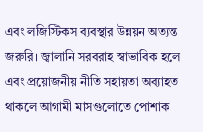এবং লজিস্টিকস ব্যবস্থার উন্নয়ন অত্যন্ত জরুরি। জ্বালানি সরবরাহ স্বাভাবিক হলে এবং প্রয়োজনীয় নীতি সহায়তা অব্যাহত থাকলে আগামী মাসগুলোতে পোশাক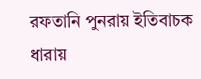রফতানি পুনরায় ইতিবাচক ধারায়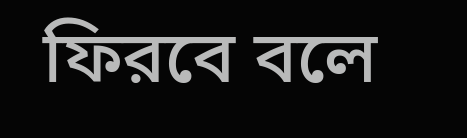ফিরবে বলে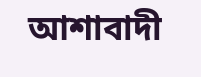আশাবাদী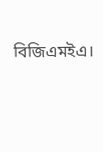বিজিএমইএ।